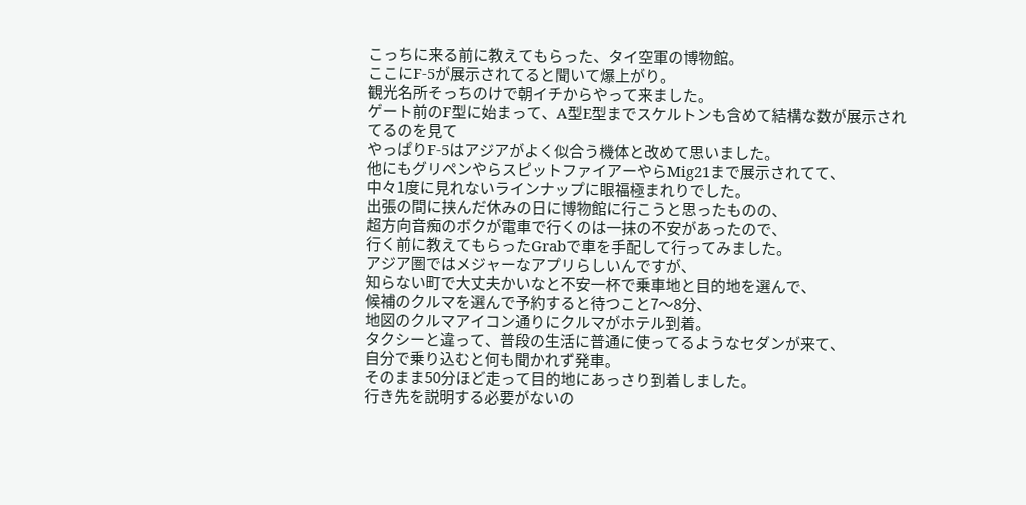こっちに来る前に教えてもらった、タイ空軍の博物館。
ここにF-5が展示されてると聞いて爆上がり。
観光名所そっちのけで朝イチからやって来ました。
ゲート前のF型に始まって、A型E型までスケルトンも含めて結構な数が展示されてるのを見て
やっぱりF-5はアジアがよく似合う機体と改めて思いました。
他にもグリペンやらスピットファイアーやらMig21まで展示されてて、
中々1度に見れないラインナップに眼福極まれりでした。
出張の間に挟んだ休みの日に博物館に行こうと思ったものの、
超方向音痴のボクが電車で行くのは一抹の不安があったので、
行く前に教えてもらったGrabで車を手配して行ってみました。
アジア圏ではメジャーなアプリらしいんですが、
知らない町で大丈夫かいなと不安一杯で乗車地と目的地を選んで、
候補のクルマを選んで予約すると待つこと7〜8分、
地図のクルマアイコン通りにクルマがホテル到着。
タクシーと違って、普段の生活に普通に使ってるようなセダンが来て、
自分で乗り込むと何も聞かれず発車。
そのまま50分ほど走って目的地にあっさり到着しました。
行き先を説明する必要がないの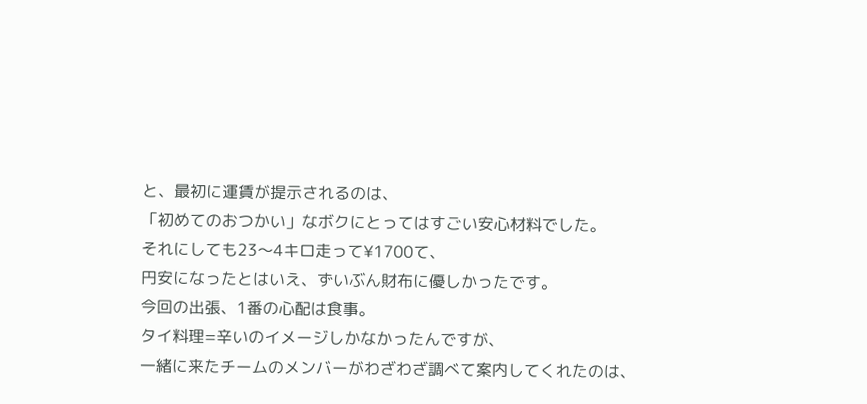と、最初に運賃が提示されるのは、
「初めてのおつかい」なボクにとってはすごい安心材料でした。
それにしても23〜4キロ走って¥1700て、
円安になったとはいえ、ずいぶん財布に優しかったです。
今回の出張、1番の心配は食事。
タイ料理=辛いのイメージしかなかったんですが、
一緒に来たチームのメンバーがわざわざ調べて案内してくれたのは、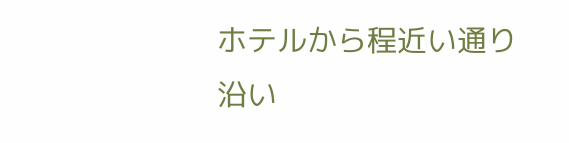ホテルから程近い通り沿い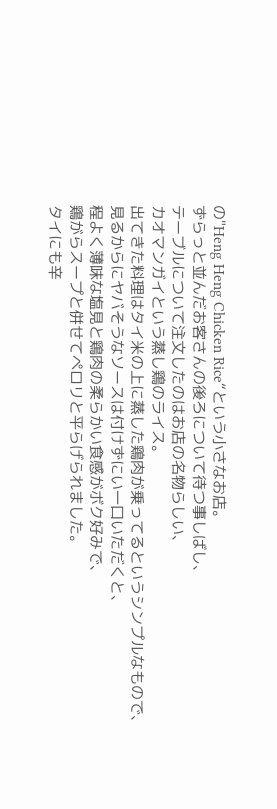の"Heng Heng Chicken Rice“という小さなお店。
ずらっと並んだお客さんの後ろについて待つ事しばし、
テーブルについて注文したのはお店の名物らしい、
カオマンガイという蒸し鶏のライス。
出てきた料理はタイ米の上に蒸した鶏肉が乗ってるというシンプルなもので、
見るからにヤバそうなソースは付けずにい一口いただくと、
程よく薄味な塩見と鶏肉の柔らかい食感がボク好みで、
鶏がらスープと併せてペロリと平らげられました。
タイにも辛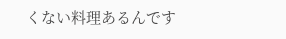くない料理あるんです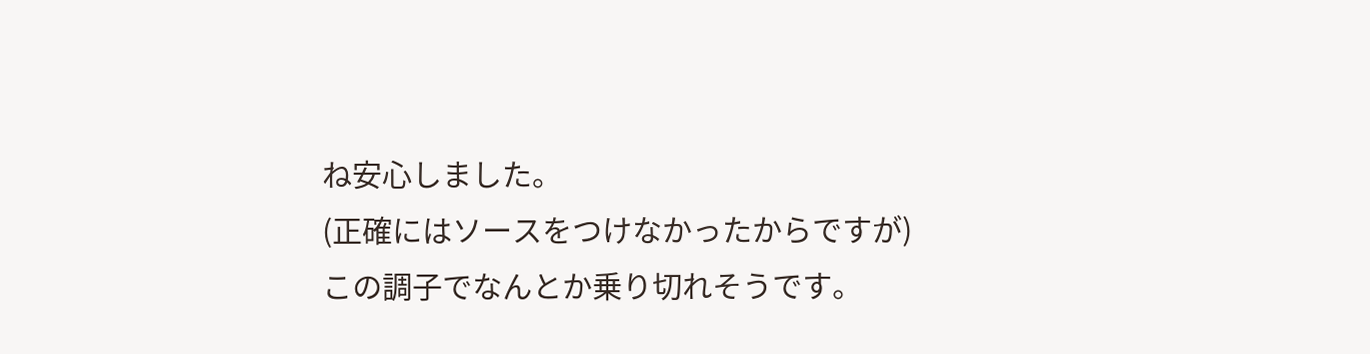ね安心しました。
(正確にはソースをつけなかったからですが)
この調子でなんとか乗り切れそうです。